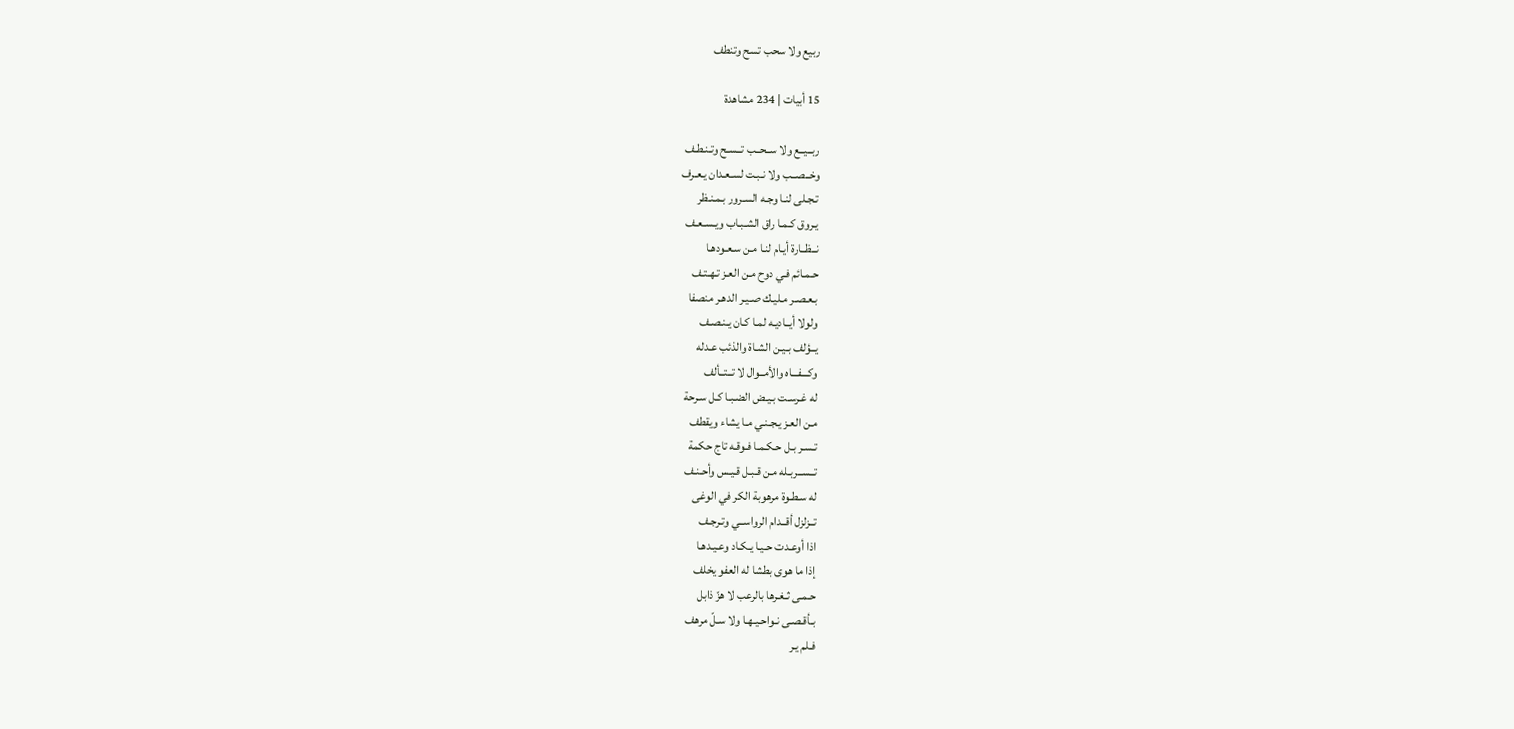ربيع ولا سحب تسح وتنطف

15 أبيات | 234 مشاهدة

ربــيــع ولا ســحــب تــسـح وتـنـطـف
وخــصــب ولا نـبـت لسـعـدان يـعـرف
تـجـلى لنـا وجـه السـرور بـمـنـظر
يـروق كـمـا راق الشـبـاب ويـسـعـف
نــظــارة أيـام لنـا مـن سـعـودهـا
حـمـائم فـي دوح مـن العـز تـهـتـف
بـعـصـر مـليـك صـيـر الدهـر منصفا
ولولا أيــاديـه لمـا كـان يـنـصـف
يــؤلف بـيـن الشـاة والذئب عـدله
وكـــفـــاه والأمــوال لا تــتــألف
له غـرسـت بـيـض الضـبـا كـل سـرحة
مـن العـز يـجـنـي مـا يشاء ويقطف
تـسـر بـل حـكـمـا فـوقـه تاج حكمة
تــســربـله مـن قـبـل قـيـس وأحـنـف
له سـطـوة مرهوبة الكر في الوغى
تــزلزل أقــدام الرواســي وتـرجـف
اذا أوعـدت حـيـا يـكـاد وعـيـدهـا
إذا ما هوى بطشا له العفو يخلف
حـمـى ثـغـرها بالرعب لا هزّ ذابل
بـأقـصـى نـواحـيـهـا ولا سـلّ مرهف
فـلم يـر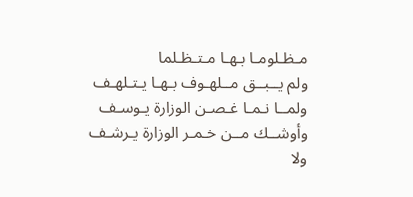مـظـلومـا بـهـا مـتـظـلما
ولم يــبــق مــلهـوف بـهـا يـتـلهـف
ولمــا نـمـا غـصـن الوزارة يـوسـف
وأوشــك مــن خـمـر الوزارة يـرشـف
ولا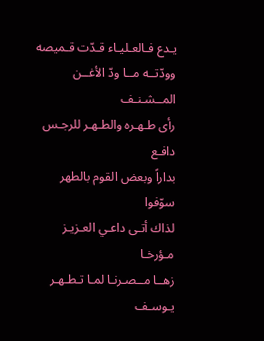يـدع فـالعـليـاء قـدّت قـميصه
وودّتــه مــا ودّ الأغــن المــشـنـف
رأى طـهـره والطـهـر للرجـس دافـع
بداراً وبعض القوم بالطهر سوّفوا
لذاك أتـى داعـي العـزيـز مـؤرخـا
زهــا مــصـرنـا لمـا تـطـهـر يـوسـف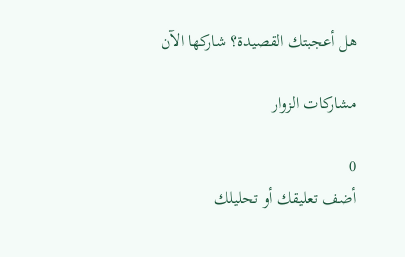هل أعجبتك القصيدة؟ شاركها الآن

مشاركات الزوار

0
أضف تعليقك أو تحليلك